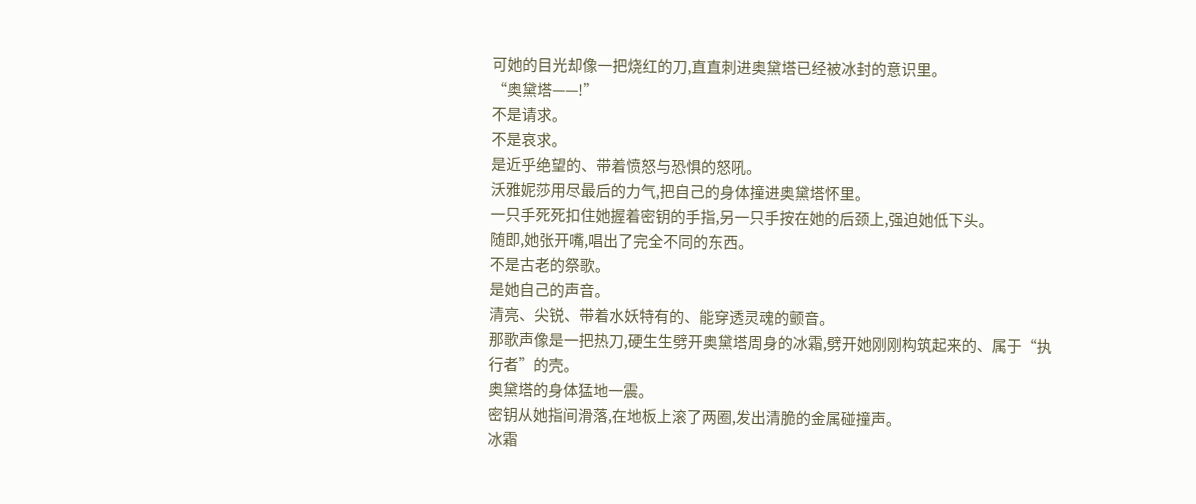可她的目光却像一把烧红的刀,直直刺进奥黛塔已经被冰封的意识里。
“奥黛塔——!”
不是请求。
不是哀求。
是近乎绝望的、带着愤怒与恐惧的怒吼。
沃雅妮莎用尽最后的力气,把自己的身体撞进奥黛塔怀里。
一只手死死扣住她握着密钥的手指,另一只手按在她的后颈上,强迫她低下头。
随即,她张开嘴,唱出了完全不同的东西。
不是古老的祭歌。
是她自己的声音。
清亮、尖锐、带着水妖特有的、能穿透灵魂的颤音。
那歌声像是一把热刀,硬生生劈开奥黛塔周身的冰霜,劈开她刚刚构筑起来的、属于“执行者”的壳。
奥黛塔的身体猛地一震。
密钥从她指间滑落,在地板上滚了两圈,发出清脆的金属碰撞声。
冰霜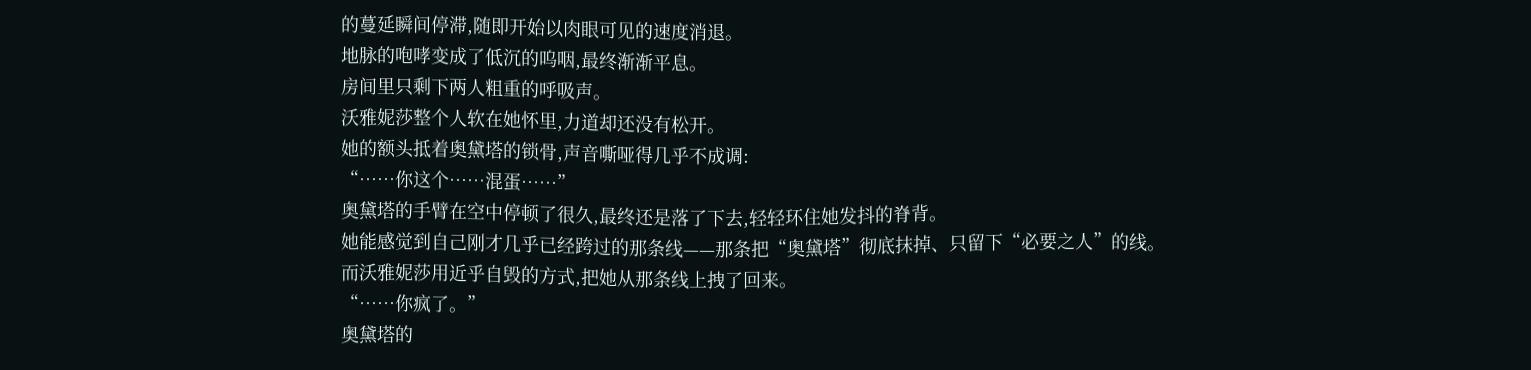的蔓延瞬间停滞,随即开始以肉眼可见的速度消退。
地脉的咆哮变成了低沉的呜咽,最终渐渐平息。
房间里只剩下两人粗重的呼吸声。
沃雅妮莎整个人软在她怀里,力道却还没有松开。
她的额头抵着奥黛塔的锁骨,声音嘶哑得几乎不成调:
“……你这个……混蛋……”
奥黛塔的手臂在空中停顿了很久,最终还是落了下去,轻轻环住她发抖的脊背。
她能感觉到自己刚才几乎已经跨过的那条线——那条把“奥黛塔”彻底抹掉、只留下“必要之人”的线。
而沃雅妮莎用近乎自毁的方式,把她从那条线上拽了回来。
“……你疯了。”
奥黛塔的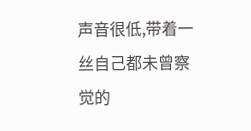声音很低,带着一丝自己都未曾察觉的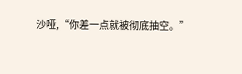沙哑,“你差一点就被彻底抽空。”